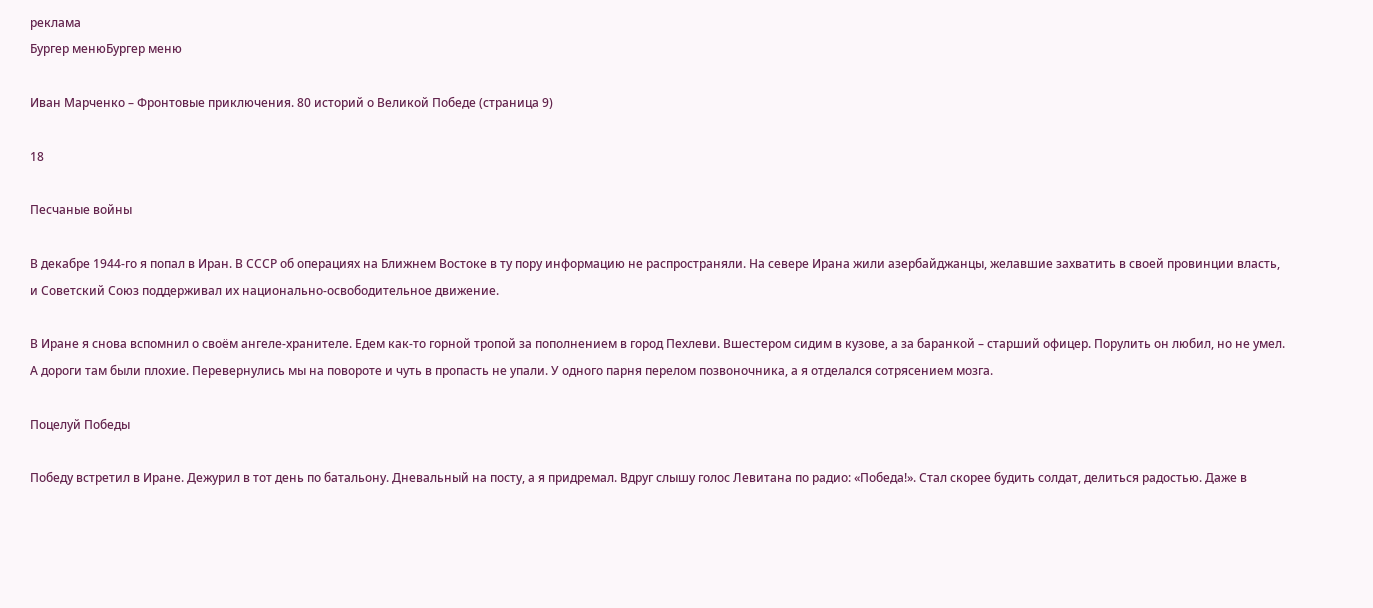реклама
Бургер менюБургер меню

Иван Марченко – Фронтовые приключения. 80 историй о Великой Победе (страница 9)

18

Песчаные войны

В декабре 1944-го я попал в Иран. В СССР об операциях на Ближнем Востоке в ту пору информацию не распространяли. На севере Ирана жили азербайджанцы, желавшие захватить в своей провинции власть, и Советский Союз поддерживал их национально-освободительное движение.

В Иране я снова вспомнил о своём ангеле-хранителе. Едем как-то горной тропой за пополнением в город Пехлеви. Вшестером сидим в кузове, а за баранкой – старший офицер. Порулить он любил, но не умел. А дороги там были плохие. Перевернулись мы на повороте и чуть в пропасть не упали. У одного парня перелом позвоночника, а я отделался сотрясением мозга.

Поцелуй Победы

Победу встретил в Иране. Дежурил в тот день по батальону. Дневальный на посту, а я придремал. Вдруг слышу голос Левитана по радио: «Победа!». Стал скорее будить солдат, делиться радостью. Даже в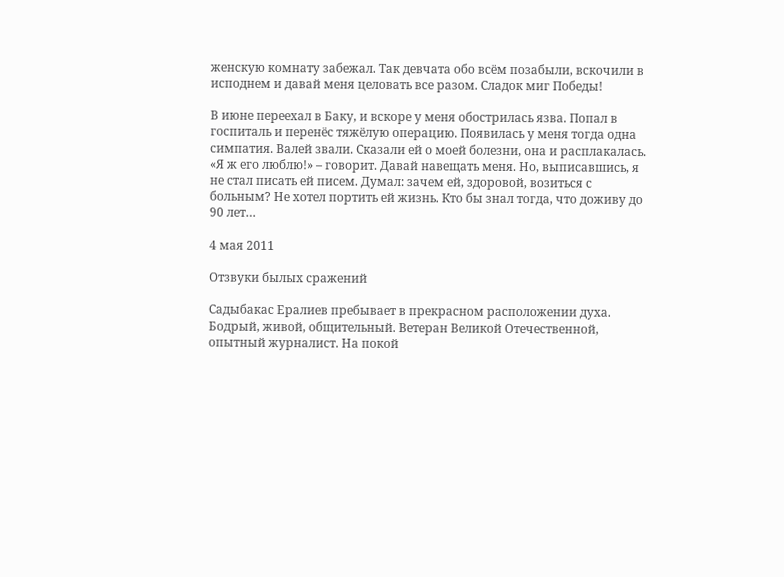женскую комнату забежал. Так девчата обо всём позабыли, вскочили в исподнем и давай меня целовать все разом. Сладок миг Победы!

В июне переехал в Баку, и вскоре у меня обострилась язва. Попал в госпиталь и перенёс тяжёлую операцию. Появилась у меня тогда одна симпатия. Валей звали. Сказали ей о моей болезни, она и расплакалась. «Я ж его люблю!» – говорит. Давай навещать меня. Но, выписавшись, я не стал писать ей писем. Думал: зачем ей, здоровой, возиться с больным? Не хотел портить ей жизнь. Кто бы знал тогда, что доживу до 90 лет…

4 мая 2011

Отзвуки былых сражений

Садыбакас Ералиев пребывает в прекрасном расположении духа. Бодрый, живой, общительный. Ветеран Великой Отечественной, опытный журналист. На покой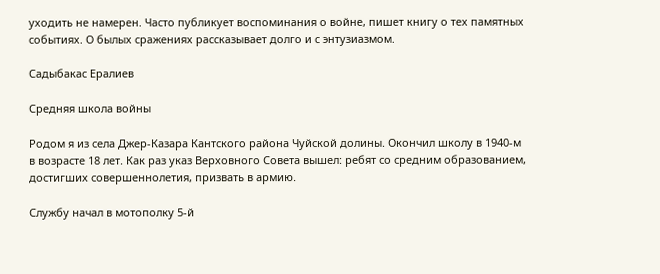уходить не намерен. Часто публикует воспоминания о войне, пишет книгу о тех памятных событиях. О былых сражениях рассказывает долго и с энтузиазмом.

Садыбакас Ералиев

Средняя школа войны

Родом я из села Джер-Казара Кантского района Чуйской долины. Окончил школу в 1940-м в возрасте 18 лет. Как раз указ Верховного Совета вышел: ребят со средним образованием, достигших совершеннолетия, призвать в армию.

Службу начал в мотополку 5-й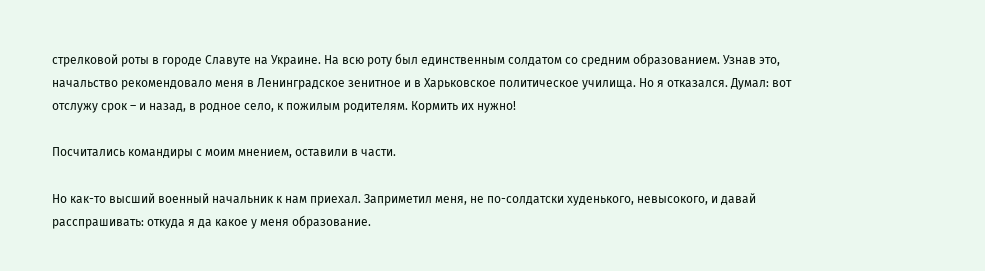стрелковой роты в городе Славуте на Украине. На всю роту был единственным солдатом со средним образованием. Узнав это, начальство рекомендовало меня в Ленинградское зенитное и в Харьковское политическое училища. Но я отказался. Думал: вот отслужу срок – и назад, в родное село, к пожилым родителям. Кормить их нужно!

Посчитались командиры с моим мнением, оставили в части.

Но как-то высший военный начальник к нам приехал. Заприметил меня, не по-солдатски худенького, невысокого, и давай расспрашивать: откуда я да какое у меня образование.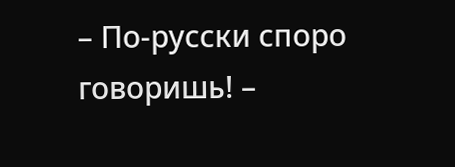– По-русски споро говоришь! –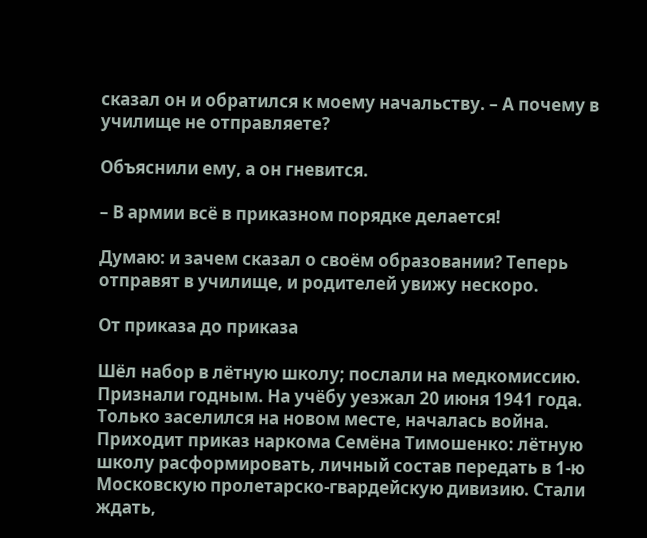сказал он и обратился к моему начальству. – А почему в училище не отправляете?

Объяснили ему, а он гневится.

– В армии всё в приказном порядке делается!

Думаю: и зачем сказал о своём образовании? Теперь отправят в училище, и родителей увижу нескоро.

От приказа до приказа

Шёл набор в лётную школу; послали на медкомиссию. Признали годным. На учёбу уезжал 20 июня 1941 года. Только заселился на новом месте, началась война. Приходит приказ наркома Семёна Тимошенко: лётную школу расформировать, личный состав передать в 1-ю Московскую пролетарско-гвардейскую дивизию. Стали ждать,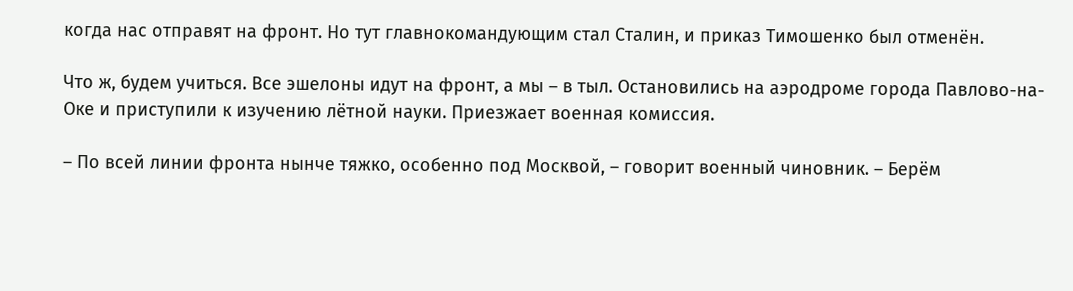когда нас отправят на фронт. Но тут главнокомандующим стал Сталин, и приказ Тимошенко был отменён.

Что ж, будем учиться. Все эшелоны идут на фронт, а мы – в тыл. Остановились на аэродроме города Павлово-на-Оке и приступили к изучению лётной науки. Приезжает военная комиссия.

– По всей линии фронта нынче тяжко, особенно под Москвой, – говорит военный чиновник. – Берём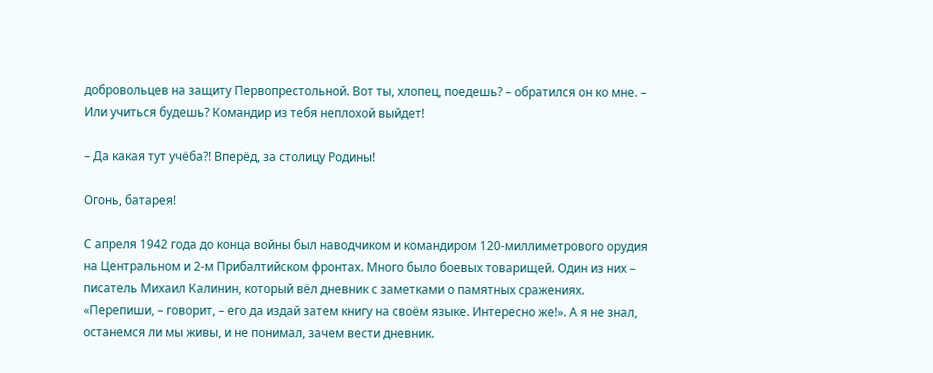добровольцев на защиту Первопрестольной. Вот ты, хлопец, поедешь? – обратился он ко мне. – Или учиться будешь? Командир из тебя неплохой выйдет!

– Да какая тут учёба?! Вперёд, за столицу Родины!

Огонь, батарея!

С апреля 1942 года до конца войны был наводчиком и командиром 120-миллиметрового орудия на Центральном и 2-м Прибалтийском фронтах. Много было боевых товарищей. Один из них – писатель Михаил Калинин, который вёл дневник с заметками о памятных сражениях. «Перепиши, – говорит, – его да издай затем книгу на своём языке. Интересно же!». А я не знал, останемся ли мы живы, и не понимал, зачем вести дневник.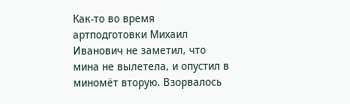Как-то во время артподготовки Михаил Иванович не заметил, что мина не вылетела, и опустил в миномёт вторую. Взорвалось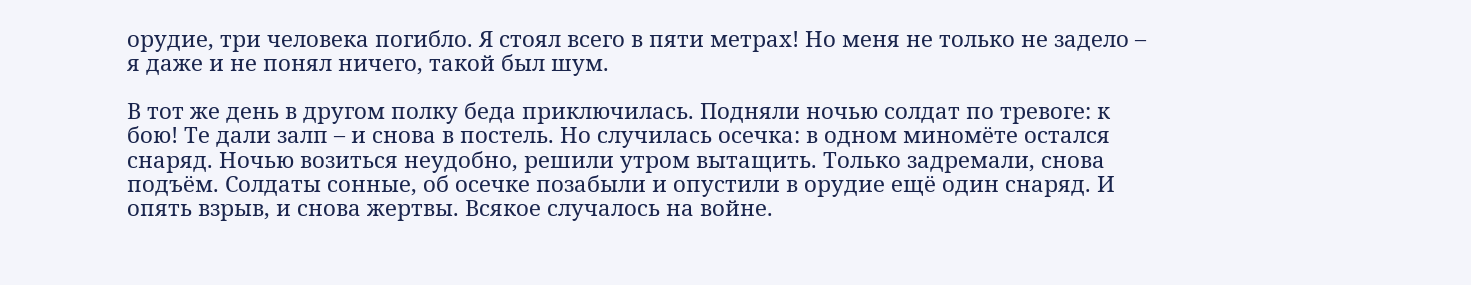орудие, три человека погибло. Я стоял всего в пяти метрах! Но меня не только не задело – я даже и не понял ничего, такой был шум.

В тот же день в другом полку беда приключилась. Подняли ночью солдат по тревоге: к бою! Те дали залп – и снова в постель. Но случилась осечка: в одном миномёте остался снаряд. Ночью возиться неудобно, решили утром вытащить. Только задремали, снова подъём. Солдаты сонные, об осечке позабыли и опустили в орудие ещё один снаряд. И опять взрыв, и снова жертвы. Всякое случалось на войне.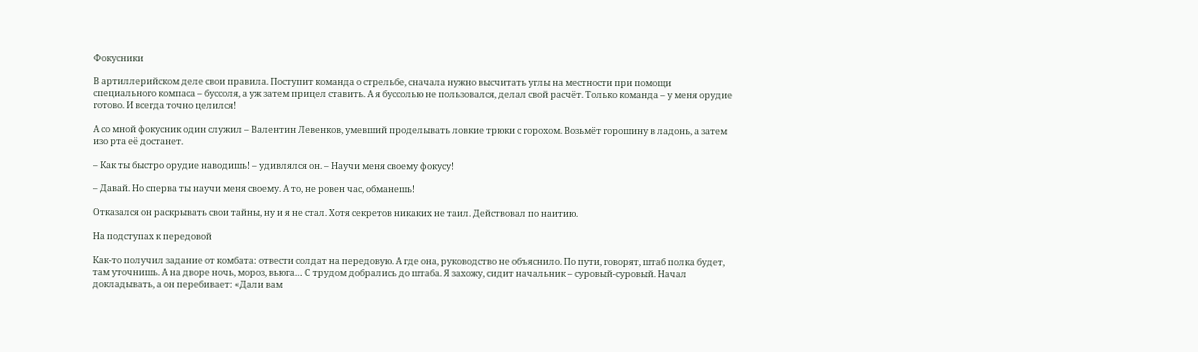Фокусники

В артиллерийском деле свои правила. Поступит команда о стрельбе, сначала нужно высчитать углы на местности при помощи специального компаса – буссоля, а уж затем прицел ставить. А я буссолью не пользовался, делал свой расчёт. Только команда – у меня орудие готово. И всегда точно целился!

А со мной фокусник один служил – Валентин Левенков, умевший проделывать ловкие трюки с горохом. Возьмёт горошину в ладонь, а затем изо рта её достанет.

– Как ты быстро орудие наводишь! – удивлялся он. – Научи меня своему фокусу!

– Давай. Но сперва ты научи меня своему. А то, не ровен час, обманешь!

Отказался он раскрывать свои тайны, ну и я не стал. Хотя секретов никаких не таил. Действовал по наитию.

На подступах к передовой

Как-то получил задание от комбата: отвести солдат на передовую. А где она, руководство не объяснило. По пути, говорят, штаб полка будет, там уточнишь. А на дворе ночь, мороз, вьюга… С трудом добрались до штаба. Я захожу, сидит начальник – суровый-суровый. Начал докладывать, а он перебивает: «Дали вам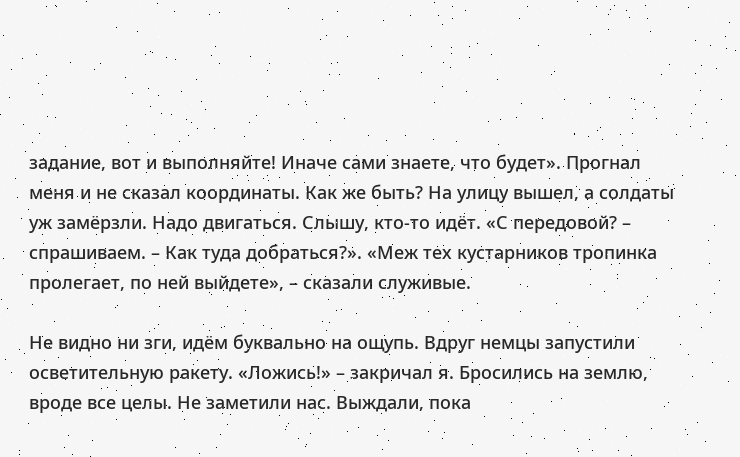задание, вот и выполняйте! Иначе сами знаете, что будет». Прогнал меня и не сказал координаты. Как же быть? На улицу вышел, а солдаты уж замёрзли. Надо двигаться. Слышу, кто-то идёт. «С передовой? – спрашиваем. – Как туда добраться?». «Меж тех кустарников тропинка пролегает, по ней выйдете», – сказали служивые.

Не видно ни зги, идём буквально на ощупь. Вдруг немцы запустили осветительную ракету. «Ложись!» – закричал я. Бросились на землю, вроде все целы. Не заметили нас. Выждали, пока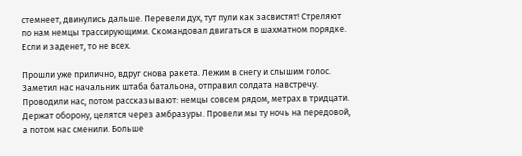стемнеет, двинулись дальше. Перевели дух, тут пули как засвистят! Стреляют по нам немцы трассирующими. Скомандовал двигаться в шахматном порядке. Если и заденет, то не всех.

Прошли уже прилично, вдруг снова ракета. Лежим в снегу и слышим голос. Заметил нас начальник штаба батальона, отправил солдата навстречу. Проводили нас, потом рассказывают: немцы совсем рядом, метрах в тридцати. Держат оборону, целятся через амбразуры. Провели мы ту ночь на передовой, а потом нас сменили. Больше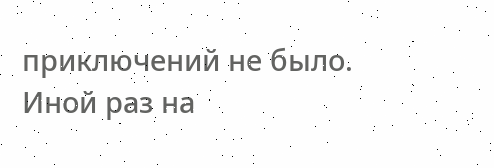приключений не было. Иной раз на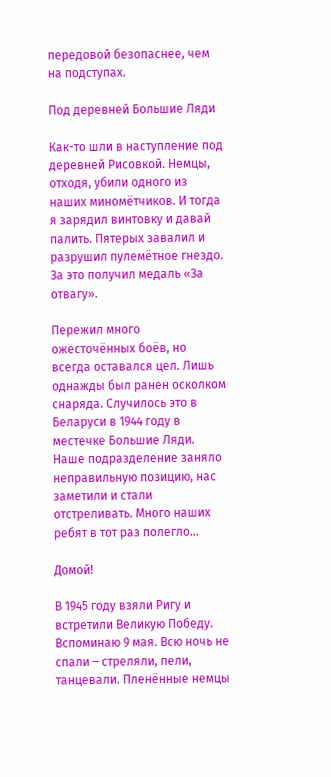передовой безопаснее, чем на подступах.

Под деревней Большие Ляди

Как-то шли в наступление под деревней Рисовкой. Немцы, отходя, убили одного из наших миномётчиков. И тогда я зарядил винтовку и давай палить. Пятерых завалил и разрушил пулемётное гнездо. За это получил медаль «За отвагу».

Пережил много ожесточённых боёв, но всегда оставался цел. Лишь однажды был ранен осколком снаряда. Случилось это в Беларуси в 1944 году в местечке Большие Ляди. Наше подразделение заняло неправильную позицию, нас заметили и стали отстреливать. Много наших ребят в тот раз полегло…

Домой!

В 1945 году взяли Ригу и встретили Великую Победу. Вспоминаю 9 мая. Всю ночь не спали – стреляли, пели, танцевали. Пленённые немцы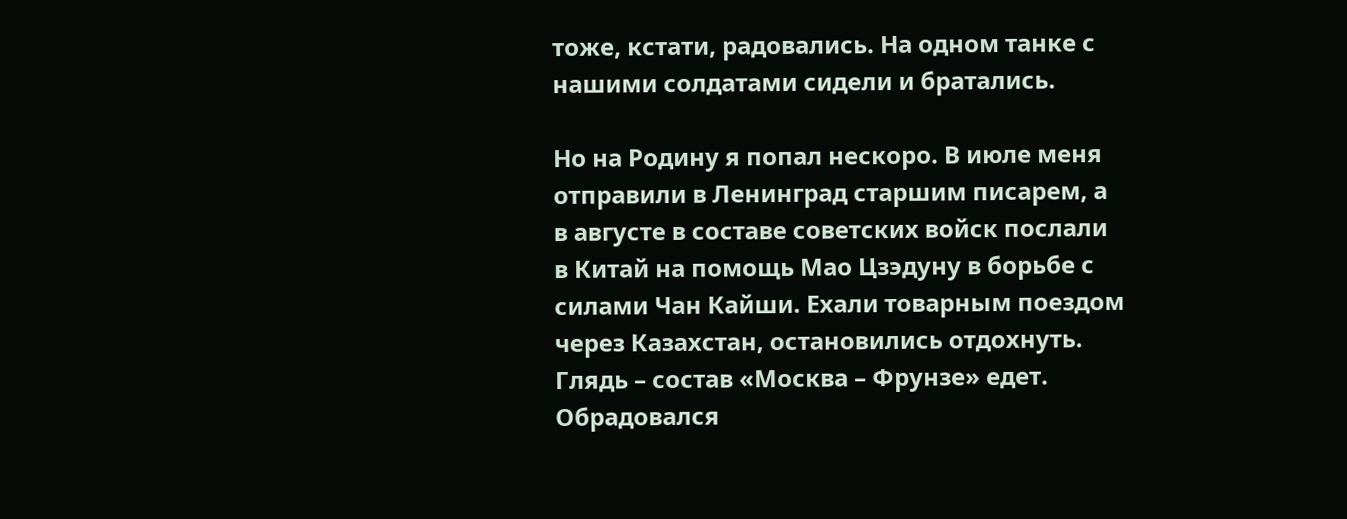тоже, кстати, радовались. На одном танке с нашими солдатами сидели и братались.

Но на Родину я попал нескоро. В июле меня отправили в Ленинград старшим писарем, а в августе в составе советских войск послали в Китай на помощь Мао Цзэдуну в борьбе с силами Чан Кайши. Ехали товарным поездом через Казахстан, остановились отдохнуть. Глядь – состав «Москва – Фрунзе» едет. Обрадовался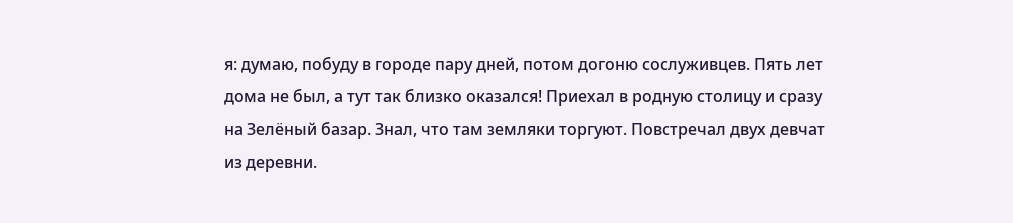я: думаю, побуду в городе пару дней, потом догоню сослуживцев. Пять лет дома не был, а тут так близко оказался! Приехал в родную столицу и сразу на Зелёный базар. Знал, что там земляки торгуют. Повстречал двух девчат из деревни.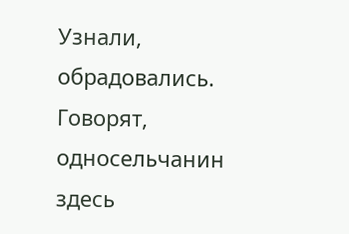Узнали, обрадовались. Говорят, односельчанин здесь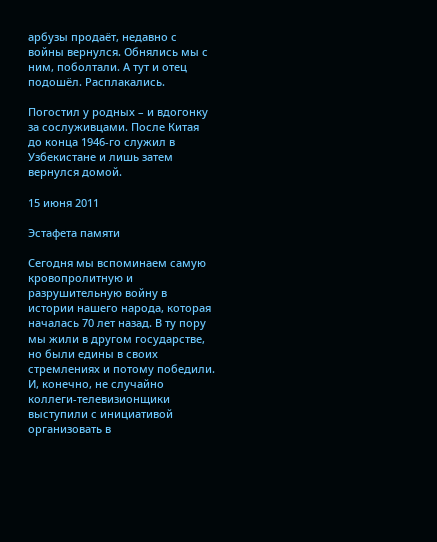арбузы продаёт, недавно с войны вернулся. Обнялись мы с ним, поболтали. А тут и отец подошёл. Расплакались.

Погостил у родных – и вдогонку за сослуживцами. После Китая до конца 1946-го служил в Узбекистане и лишь затем вернулся домой.

15 июня 2011

Эстафета памяти

Сегодня мы вспоминаем самую кровопролитную и разрушительную войну в истории нашего народа, которая началась 70 лет назад. В ту пору мы жили в другом государстве, но были едины в своих стремлениях и потому победили. И, конечно, не случайно коллеги-телевизионщики выступили с инициативой организовать в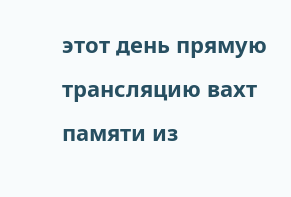этот день прямую трансляцию вахт памяти из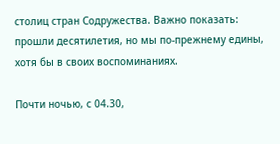столиц стран Содружества. Важно показать: прошли десятилетия, но мы по-прежнему едины, хотя бы в своих воспоминаниях.

Почти ночью, с 04.30,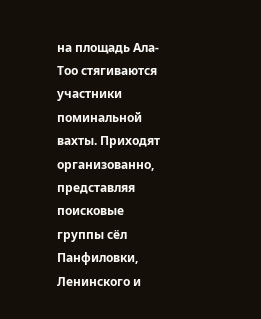на площадь Ала-Тоо стягиваются участники поминальной вахты. Приходят организованно, представляя поисковые группы сёл Панфиловки, Ленинского и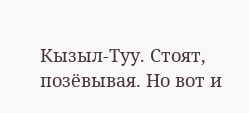Кызыл-Туу. Стоят, позёвывая. Но вот и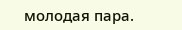молодая пара.